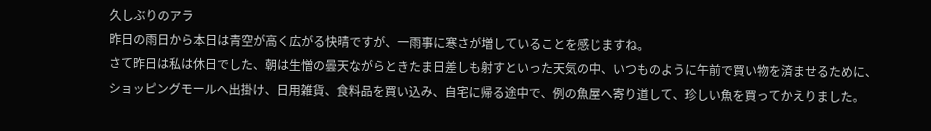久しぶりのアラ
昨日の雨日から本日は青空が高く広がる快晴ですが、一雨事に寒さが増していることを感じますね。
さて昨日は私は休日でした、朝は生憎の曇天ながらときたま日差しも射すといった天気の中、いつものように午前で買い物を済ませるために、ショッピングモールへ出掛け、日用雑貨、食料品を買い込み、自宅に帰る途中で、例の魚屋へ寄り道して、珍しい魚を買ってかえりました。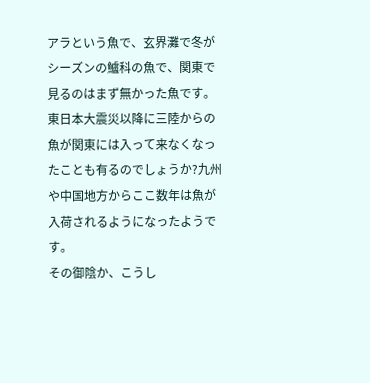アラという魚で、玄界灘で冬がシーズンの鱸科の魚で、関東で見るのはまず無かった魚です。東日本大震災以降に三陸からの魚が関東には入って来なくなったことも有るのでしょうか?九州や中国地方からここ数年は魚が入荷されるようになったようです。
その御陰か、こうし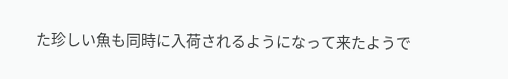た珍しい魚も同時に入荷されるようになって来たようで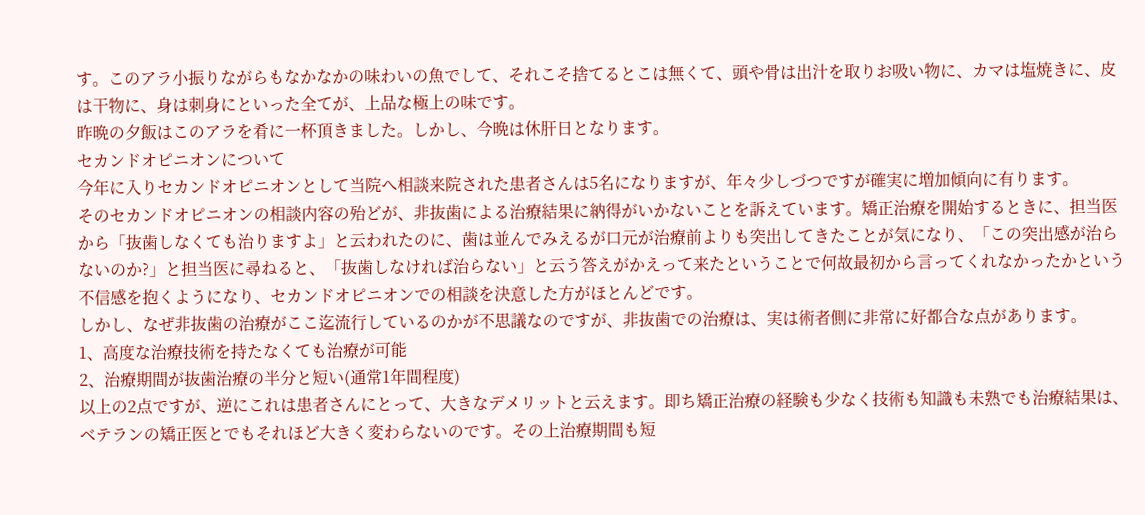す。このアラ小振りながらもなかなかの味わいの魚でして、それこそ捨てるとこは無くて、頭や骨は出汁を取りお吸い物に、カマは塩焼きに、皮は干物に、身は刺身にといった全てが、上品な極上の味です。
昨晩の夕飯はこのアラを肴に一杯頂きました。しかし、今晩は休肝日となります。
セカンドオピニオンについて
今年に入りセカンドオピニオンとして当院へ相談来院された患者さんは5名になりますが、年々少しづつですが確実に増加傾向に有ります。
そのセカンドオピニオンの相談内容の殆どが、非抜歯による治療結果に納得がいかないことを訴えています。矯正治療を開始するときに、担当医から「抜歯しなくても治りますよ」と云われたのに、歯は並んでみえるが口元が治療前よりも突出してきたことが気になり、「この突出感が治らないのか?」と担当医に尋ねると、「抜歯しなければ治らない」と云う答えがかえって来たということで何故最初から言ってくれなかったかという不信感を抱くようになり、セカンドオピニオンでの相談を決意した方がほとんどです。
しかし、なぜ非抜歯の治療がここ迄流行しているのかが不思議なのですが、非抜歯での治療は、実は術者側に非常に好都合な点があります。
1、高度な治療技術を持たなくても治療が可能
2、治療期間が抜歯治療の半分と短い(通常1年間程度)
以上の2点ですが、逆にこれは患者さんにとって、大きなデメリットと云えます。即ち矯正治療の経験も少なく技術も知識も未熟でも治療結果は、ベテランの矯正医とでもそれほど大きく変わらないのです。その上治療期間も短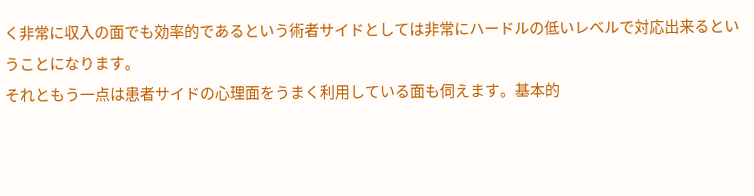く非常に収入の面でも効率的であるという術者サイドとしては非常にハードルの低いレベルで対応出来るということになります。
それともう一点は患者サイドの心理面をうまく利用している面も伺えます。基本的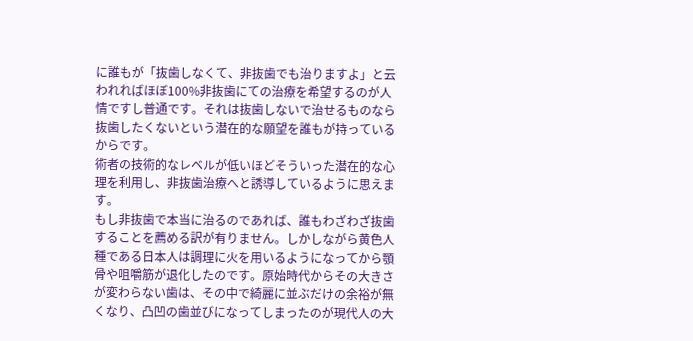に誰もが「抜歯しなくて、非抜歯でも治りますよ」と云われればほぼ100%非抜歯にての治療を希望するのが人情ですし普通です。それは抜歯しないで治せるものなら抜歯したくないという潜在的な願望を誰もが持っているからです。
術者の技術的なレベルが低いほどそういった潜在的な心理を利用し、非抜歯治療へと誘導しているように思えます。
もし非抜歯で本当に治るのであれば、誰もわざわざ抜歯することを薦める訳が有りません。しかしながら黄色人種である日本人は調理に火を用いるようになってから顎骨や咀嚼筋が退化したのです。原始時代からその大きさが変わらない歯は、その中で綺麗に並ぶだけの余裕が無くなり、凸凹の歯並びになってしまったのが現代人の大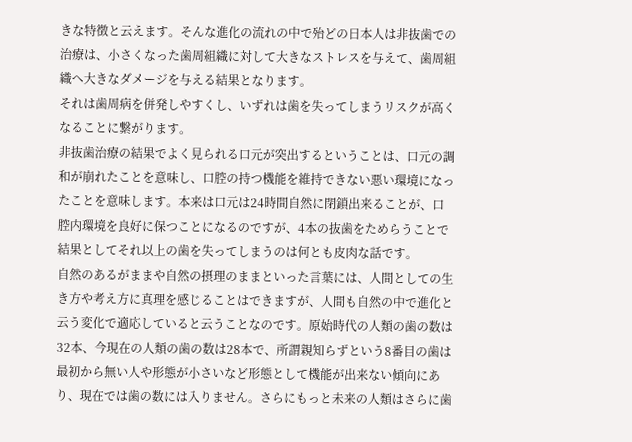きな特徴と云えます。そんな進化の流れの中で殆どの日本人は非抜歯での治療は、小さくなった歯周組織に対して大きなストレスを与えて、歯周組織へ大きなダメージを与える結果となります。
それは歯周病を併発しやすくし、いずれは歯を失ってしまうリスクが高くなることに繋がります。
非抜歯治療の結果でよく見られる口元が突出するということは、口元の調和が崩れたことを意味し、口腔の持つ機能を維持できない悪い環境になったことを意味します。本来は口元は24時間自然に閉鎖出来ることが、口腔内環境を良好に保つことになるのですが、4本の抜歯をためらうことで結果としてそれ以上の歯を失ってしまうのは何とも皮肉な話です。
自然のあるがままや自然の摂理のままといった言葉には、人間としての生き方や考え方に真理を感じることはできますが、人間も自然の中で進化と云う変化で適応していると云うことなのです。原始時代の人類の歯の数は32本、今現在の人類の歯の数は28本で、所謂親知らずという8番目の歯は最初から無い人や形態が小さいなど形態として機能が出来ない傾向にあり、現在では歯の数には入りません。さらにもっと未来の人類はさらに歯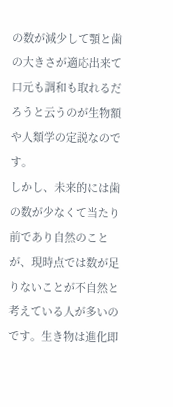の数が減少して顎と歯の大きさが適応出来て口元も調和も取れるだろうと云うのが生物額や人類学の定説なのです。
しかし、未来的には歯の数が少なくて当たり前であり自然のことが、現時点では数が足りないことが不自然と考えている人が多いのです。生き物は進化即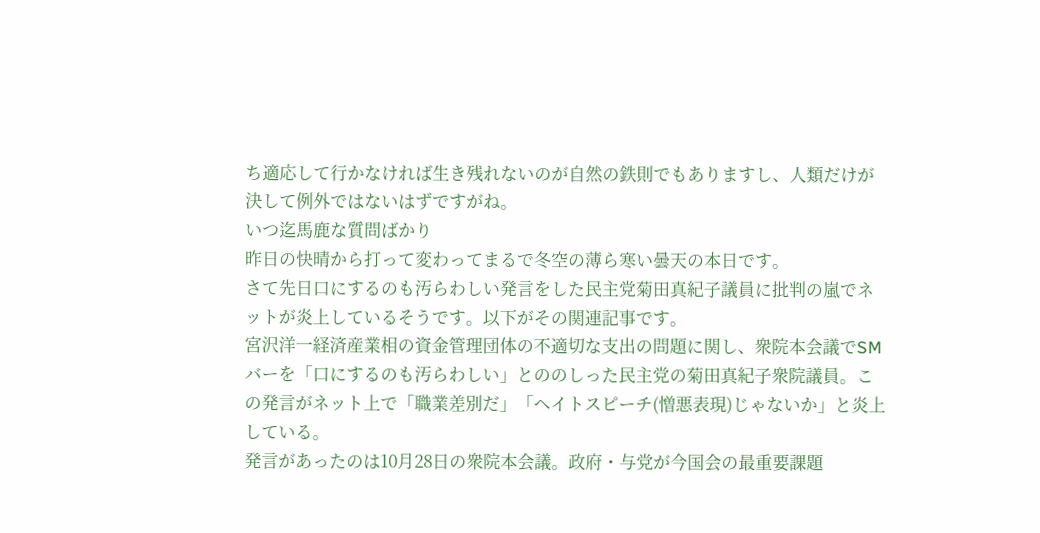ち適応して行かなければ生き残れないのが自然の鉄則でもありますし、人類だけが決して例外ではないはずですがね。
いつ迄馬鹿な質問ばかり
昨日の快晴から打って変わってまるで冬空の薄ら寒い曇天の本日です。
さて先日口にするのも汚らわしい発言をした民主党菊田真紀子議員に批判の嵐でネットが炎上しているそうです。以下がその関連記事です。
宮沢洋一経済産業相の資金管理団体の不適切な支出の問題に関し、衆院本会議でSMバーを「口にするのも汚らわしい」とののしった民主党の菊田真紀子衆院議員。この発言がネット上で「職業差別だ」「ヘイトスピーチ(憎悪表現)じゃないか」と炎上している。
発言があったのは10月28日の衆院本会議。政府・与党が今国会の最重要課題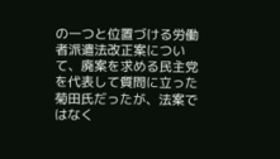の一つと位置づける労働者派遣法改正案について、廃案を求める民主党を代表して質問に立った菊田氏だったが、法案ではなく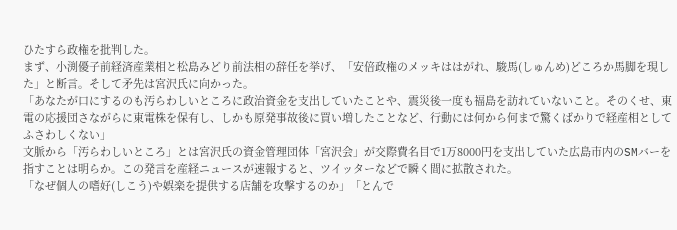ひたすら政権を批判した。
まず、小渕優子前経済産業相と松島みどり前法相の辞任を挙げ、「安倍政権のメッキははがれ、駿馬(しゅんめ)どころか馬脚を現した」と断言。そして矛先は宮沢氏に向かった。
「あなたが口にするのも汚らわしいところに政治資金を支出していたことや、震災後一度も福島を訪れていないこと。そのくせ、東電の応援団さながらに東電株を保有し、しかも原発事故後に買い増したことなど、行動には何から何まで驚くばかりで経産相としてふさわしくない」
文脈から「汚らわしいところ」とは宮沢氏の資金管理団体「宮沢会」が交際費名目で1万8000円を支出していた広島市内のSMバーを指すことは明らか。この発言を産経ニュースが速報すると、ツイッターなどで瞬く間に拡散された。
「なぜ個人の嗜好(しこう)や娯楽を提供する店舗を攻撃するのか」「とんで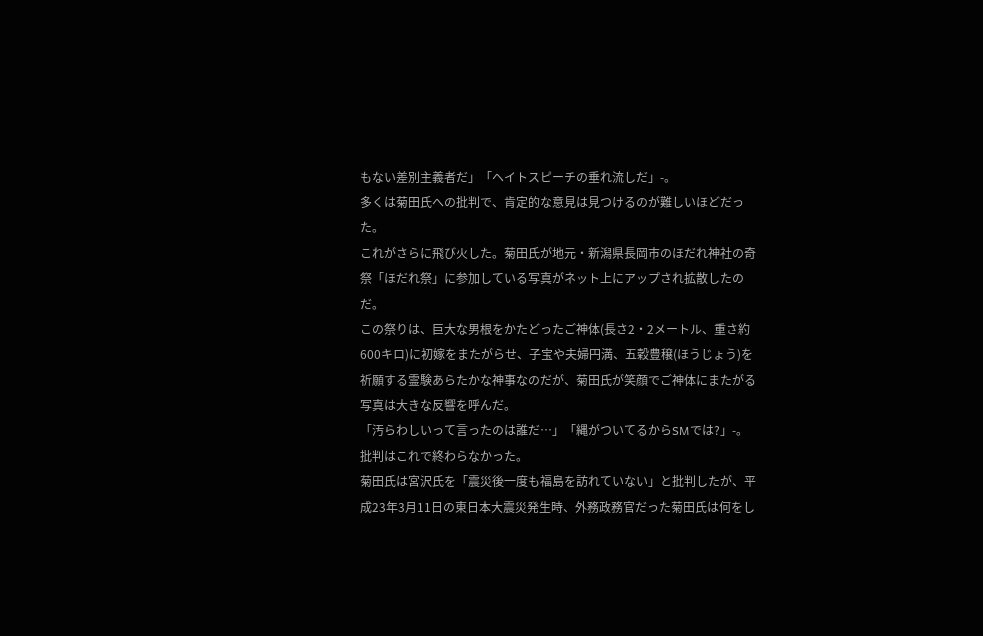もない差別主義者だ」「ヘイトスピーチの垂れ流しだ」-。
多くは菊田氏への批判で、肯定的な意見は見つけるのが難しいほどだった。
これがさらに飛び火した。菊田氏が地元・新潟県長岡市のほだれ神社の奇祭「ほだれ祭」に参加している写真がネット上にアップされ拡散したのだ。
この祭りは、巨大な男根をかたどったご神体(長さ2・2メートル、重さ約600キロ)に初嫁をまたがらせ、子宝や夫婦円満、五穀豊穣(ほうじょう)を祈願する霊験あらたかな神事なのだが、菊田氏が笑顔でご神体にまたがる写真は大きな反響を呼んだ。
「汚らわしいって言ったのは誰だ…」「縄がついてるからSMでは?」-。
批判はこれで終わらなかった。
菊田氏は宮沢氏を「震災後一度も福島を訪れていない」と批判したが、平成23年3月11日の東日本大震災発生時、外務政務官だった菊田氏は何をし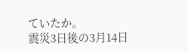ていたか。
震災3日後の3月14日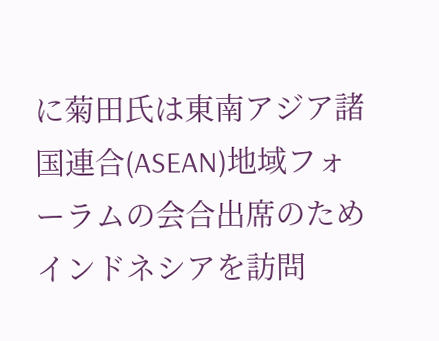に菊田氏は東南アジア諸国連合(ASEAN)地域フォーラムの会合出席のためインドネシアを訪問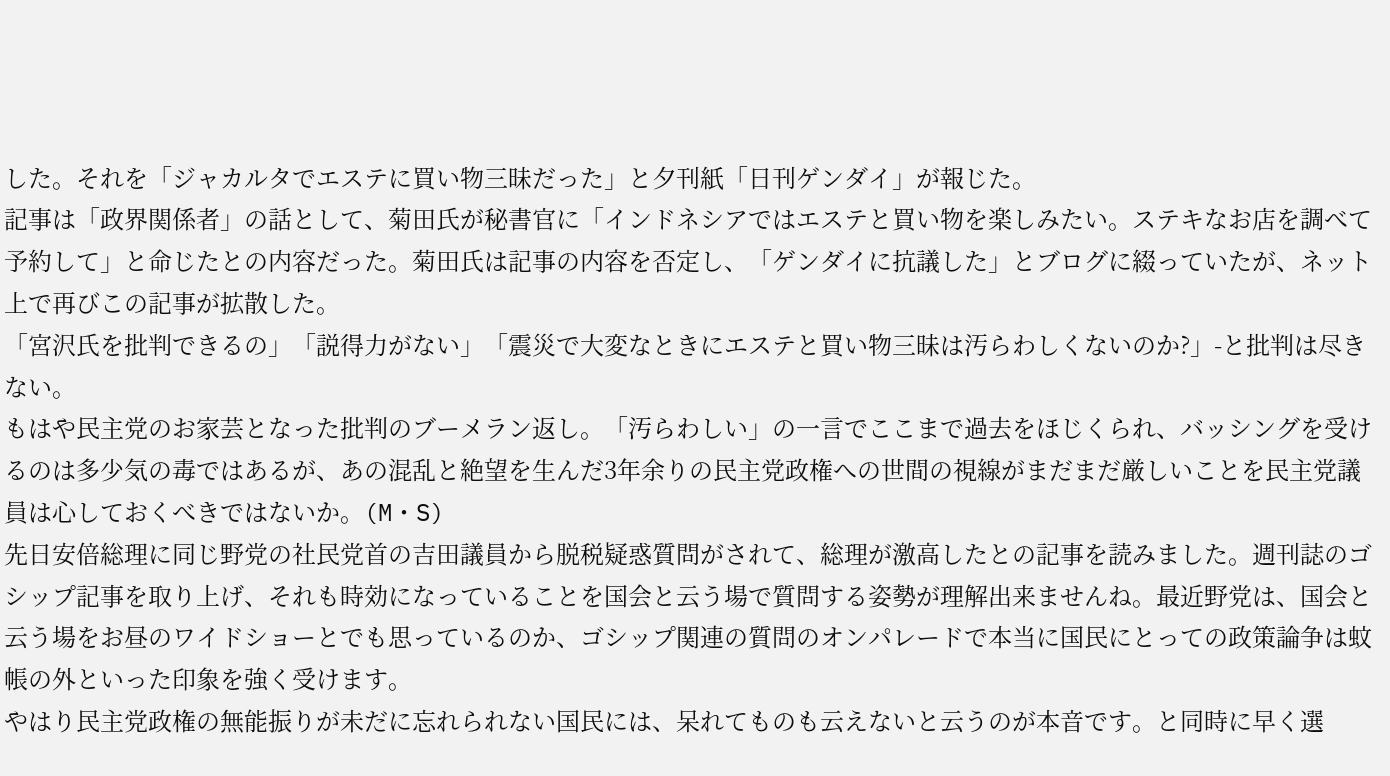した。それを「ジャカルタでエステに買い物三昧だった」と夕刊紙「日刊ゲンダイ」が報じた。
記事は「政界関係者」の話として、菊田氏が秘書官に「インドネシアではエステと買い物を楽しみたい。ステキなお店を調べて予約して」と命じたとの内容だった。菊田氏は記事の内容を否定し、「ゲンダイに抗議した」とブログに綴っていたが、ネット上で再びこの記事が拡散した。
「宮沢氏を批判できるの」「説得力がない」「震災で大変なときにエステと買い物三昧は汚らわしくないのか?」-と批判は尽きない。
もはや民主党のお家芸となった批判のブーメラン返し。「汚らわしい」の一言でここまで過去をほじくられ、バッシングを受けるのは多少気の毒ではあるが、あの混乱と絶望を生んだ3年余りの民主党政権への世間の視線がまだまだ厳しいことを民主党議員は心しておくべきではないか。(M・S)
先日安倍総理に同じ野党の社民党首の吉田議員から脱税疑惑質問がされて、総理が激高したとの記事を読みました。週刊誌のゴシップ記事を取り上げ、それも時効になっていることを国会と云う場で質問する姿勢が理解出来ませんね。最近野党は、国会と云う場をお昼のワイドショーとでも思っているのか、ゴシップ関連の質問のオンパレードで本当に国民にとっての政策論争は蚊帳の外といった印象を強く受けます。
やはり民主党政権の無能振りが未だに忘れられない国民には、呆れてものも云えないと云うのが本音です。と同時に早く選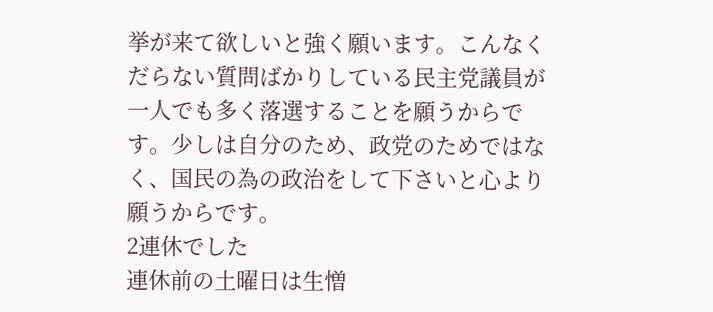挙が来て欲しいと強く願います。こんなくだらない質問ばかりしている民主党議員が一人でも多く落選することを願うからです。少しは自分のため、政党のためではなく、国民の為の政治をして下さいと心より願うからです。
2連休でした
連休前の土曜日は生憎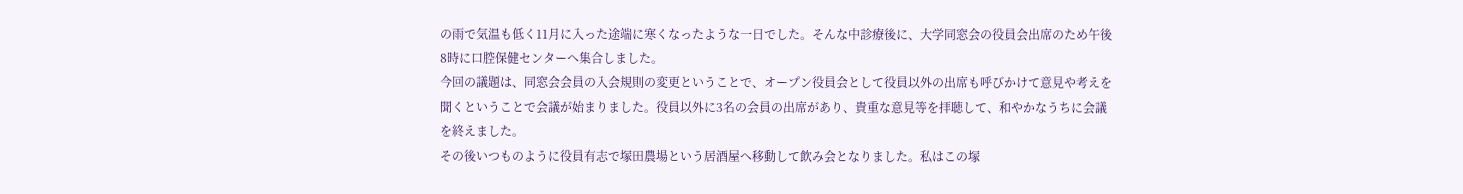の雨で気温も低く11月に入った途端に寒くなったような一日でした。そんな中診療後に、大学同窓会の役員会出席のため午後8時に口腔保健センターへ集合しました。
今回の議題は、同窓会会員の入会規則の変更ということで、オープン役員会として役員以外の出席も呼びかけて意見や考えを聞くということで会議が始まりました。役員以外に3名の会員の出席があり、貴重な意見等を拝聴して、和やかなうちに会議を終えました。
その後いつものように役員有志で塚田農場という居酒屋へ移動して飲み会となりました。私はこの塚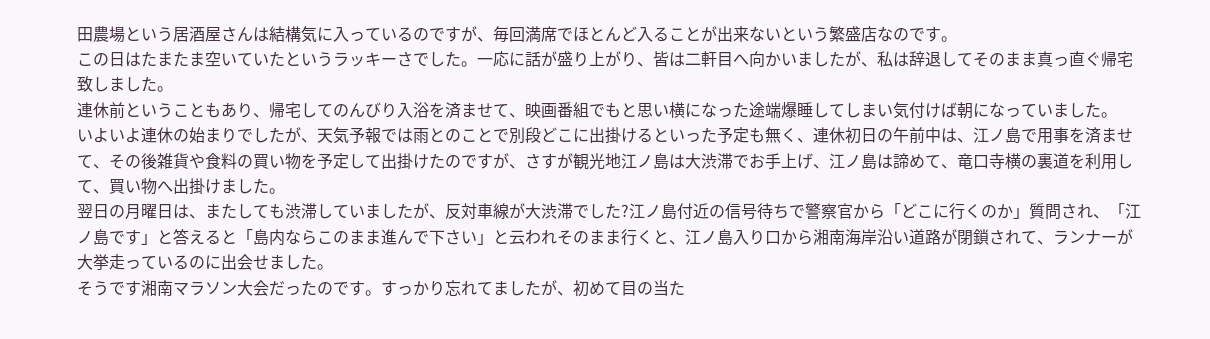田農場という居酒屋さんは結構気に入っているのですが、毎回満席でほとんど入ることが出来ないという繁盛店なのです。
この日はたまたま空いていたというラッキーさでした。一応に話が盛り上がり、皆は二軒目へ向かいましたが、私は辞退してそのまま真っ直ぐ帰宅致しました。
連休前ということもあり、帰宅してのんびり入浴を済ませて、映画番組でもと思い横になった途端爆睡してしまい気付けば朝になっていました。
いよいよ連休の始まりでしたが、天気予報では雨とのことで別段どこに出掛けるといった予定も無く、連休初日の午前中は、江ノ島で用事を済ませて、その後雑貨や食料の買い物を予定して出掛けたのですが、さすが観光地江ノ島は大渋滞でお手上げ、江ノ島は諦めて、竜口寺横の裏道を利用して、買い物へ出掛けました。
翌日の月曜日は、またしても渋滞していましたが、反対車線が大渋滞でした?江ノ島付近の信号待ちで警察官から「どこに行くのか」質問され、「江ノ島です」と答えると「島内ならこのまま進んで下さい」と云われそのまま行くと、江ノ島入り口から湘南海岸沿い道路が閉鎖されて、ランナーが大挙走っているのに出会せました。
そうです湘南マラソン大会だったのです。すっかり忘れてましたが、初めて目の当た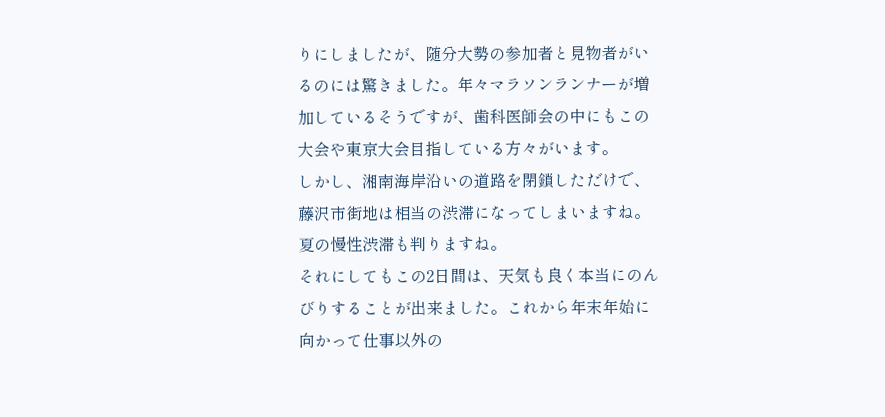りにしましたが、随分大勢の参加者と見物者がいるのには驚きました。年々マラソンランナーが増加しているそうですが、歯科医師会の中にもこの大会や東京大会目指している方々がいます。
しかし、湘南海岸沿いの道路を閉鎖しただけで、藤沢市街地は相当の渋滞になってしまいますね。夏の慢性渋滞も判りますね。
それにしてもこの2日間は、天気も良く本当にのんびりすることが出来ました。これから年末年始に向かって仕事以外の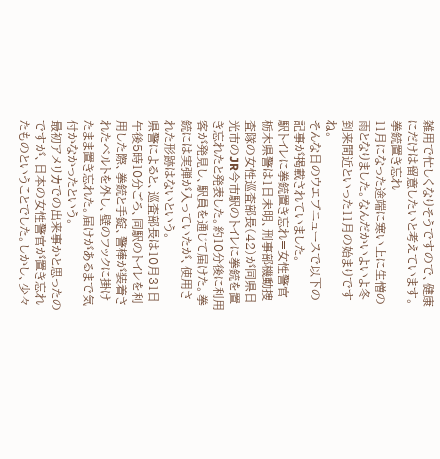雑用で忙しくなりそうですので、健康にだけは留意したいと考えています。
拳銃置き忘れ
11月になった途端に寒い上に生憎の雨となりました。なんだかいよいよ冬到来間近といった11月の始まりですね。
そんな日のウエブニュースで以下の記事が掲載されていました。
駅トイレに拳銃置き忘れ=女性警官
栃木県警は1日未明、刑事部機動捜査隊の女性巡査部長(42)が同県日光市のJR今市駅のトイレに拳銃を置き忘れたと発表した。約10分後に利用客が発見し、駅員を通じて届けた。拳銃には実弾が入っていたが、使用された形跡はないという。
県警によると、巡査部長は10月31日午後5時10分ごろ、同駅のトイレを利用した際、拳銃と手錠、警棒が装着されたベルトを外し、壁のフックに掛けたまま置き忘れた。届けがあるまで気付かなかったという。
最初アメリカでの出来事かと思ったのですが、日本の女性警官が置き忘れたものということでした。しかし、少々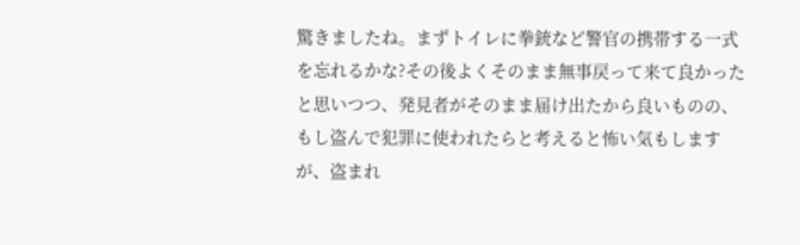驚きましたね。まずトイレに拳銃など警官の携帯する一式を忘れるかな?その後よくそのまま無事戻って来て良かったと思いつつ、発見者がそのまま届け出たから良いものの、もし盗んで犯罪に使われたらと考えると怖い気もしますが、盗まれ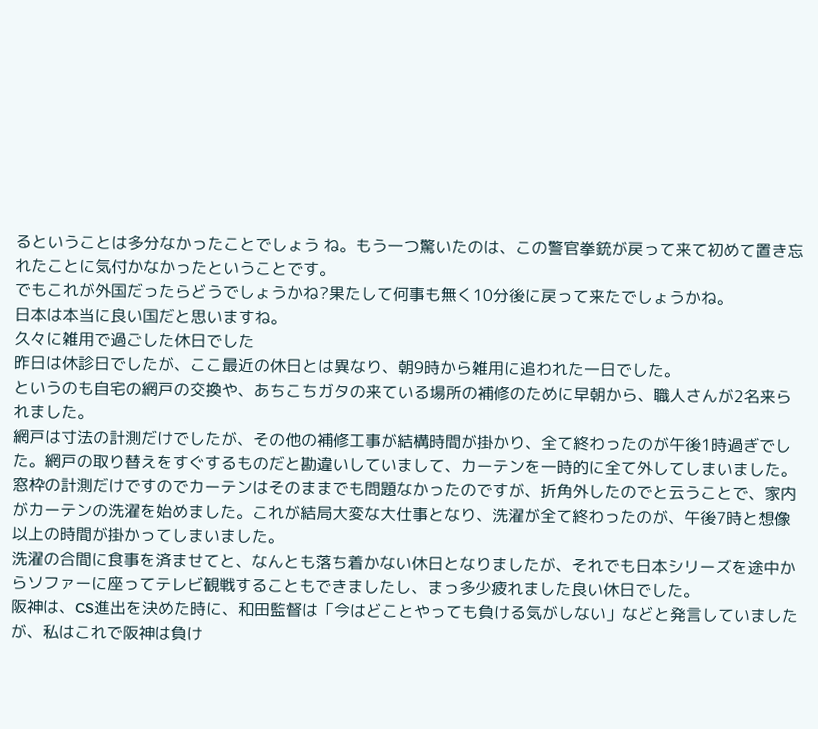るということは多分なかったことでしょう ね。もう一つ驚いたのは、この警官拳銃が戻って来て初めて置き忘れたことに気付かなかったということです。
でもこれが外国だったらどうでしょうかね?果たして何事も無く10分後に戻って来たでしょうかね。
日本は本当に良い国だと思いますね。
久々に雑用で過ごした休日でした
昨日は休診日でしたが、ここ最近の休日とは異なり、朝9時から雑用に追われた一日でした。
というのも自宅の網戸の交換や、あちこちガタの来ている場所の補修のために早朝から、職人さんが2名来られました。
網戸は寸法の計測だけでしたが、その他の補修工事が結構時間が掛かり、全て終わったのが午後1時過ぎでした。網戸の取り替えをすぐするものだと勘違いしていまして、カーテンを一時的に全て外してしまいました。
窓枠の計測だけですのでカーテンはそのままでも問題なかったのですが、折角外したのでと云うことで、家内がカーテンの洗濯を始めました。これが結局大変な大仕事となり、洗濯が全て終わったのが、午後7時と想像以上の時間が掛かってしまいました。
洗濯の合間に食事を済ませてと、なんとも落ち着かない休日となりましたが、それでも日本シリーズを途中からソファーに座ってテレビ観戦することもできましたし、まっ多少疲れました良い休日でした。
阪神は、CS進出を決めた時に、和田監督は「今はどことやっても負ける気がしない」などと発言していましたが、私はこれで阪神は負け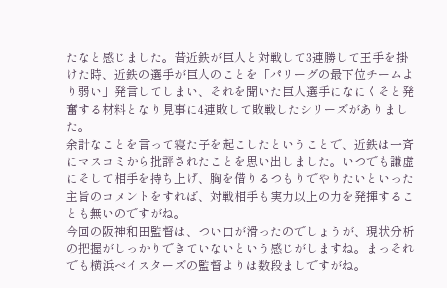たなと感じました。昔近鉄が巨人と対戦して3連勝して王手を掛けた時、近鉄の選手が巨人のことを「パリーグの最下位チームより弱い」発言してしまい、それを聞いた巨人選手になにくそと発奮する材料となり見事に4連敗して敗戦したシリーズがありました。
余計なことを言って寝た子を起こしたということで、近鉄は一斉にマスコミから批評されたことを思い出しました。いつでも謙虚にそして相手を持ち上げ、胸を借りるつもりでやりたいといった主旨のコメントをすれば、対戦相手も実力以上の力を発揮することも無いのですがね。
今回の阪神和田監督は、つい口が滑ったのでしょうが、現状分析の把握がしっかりできていないという感じがしますね。まっそれでも横浜ベイスターズの監督よりは数段ましですがね。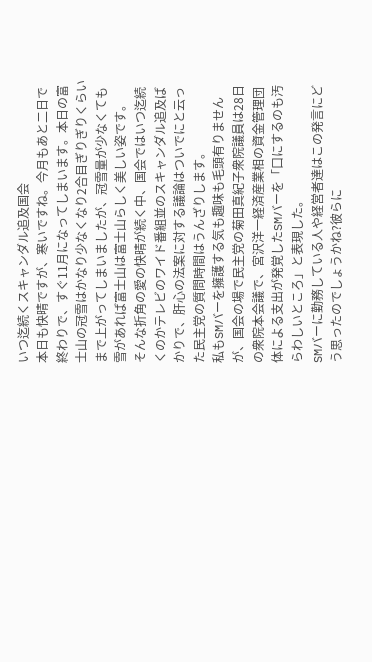いつ迄続くスキャンダル追及国会
本日も快晴ですが、寒いですね。今月もあと二日で終わりで、すぐ11月になってしまいます。本日の富士山の冠雪はかなり少なくなり2合目ぎりぎりくらいまで上がってしまいましたが、冠雪量が少なくても雪があれば富士山は富士山らしく美しい姿です。
そんな折角の愛の快晴が続く中、国会ではいつ迄続くのかテレビのワイド番組並のスキャンダル追及ばかりで、肝心の法案に対する議論はついでにと云った民主党の質問時間はうんざりします。
私もSMバーを擁護する気も趣味も毛頭有りませんが、国会の場で民主党の菊田真紀子衆院議員は28日の衆院本会議で、宮沢洋一経済産業相の資金管理団体による支出が発覚したSMバーを「口にするのも汚らわしいところ」と表現した。
SMバーに勤務している人や経営者達はこの発言にどう思ったのでしょうかね?彼らに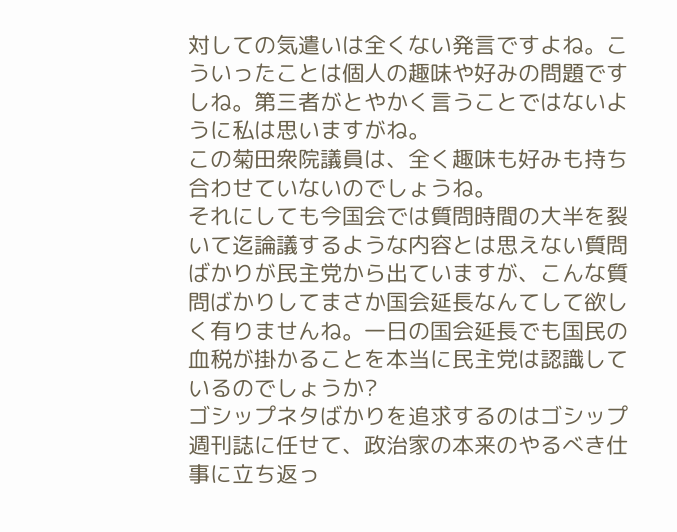対しての気遣いは全くない発言ですよね。こういったことは個人の趣味や好みの問題ですしね。第三者がとやかく言うことではないように私は思いますがね。
この菊田衆院議員は、全く趣味も好みも持ち合わせていないのでしょうね。
それにしても今国会では質問時間の大半を裂いて迄論議するような内容とは思えない質問ばかりが民主党から出ていますが、こんな質問ばかりしてまさか国会延長なんてして欲しく有りませんね。一日の国会延長でも国民の血税が掛かることを本当に民主党は認識しているのでしょうか?
ゴシップネタばかりを追求するのはゴシップ週刊誌に任せて、政治家の本来のやるべき仕事に立ち返っ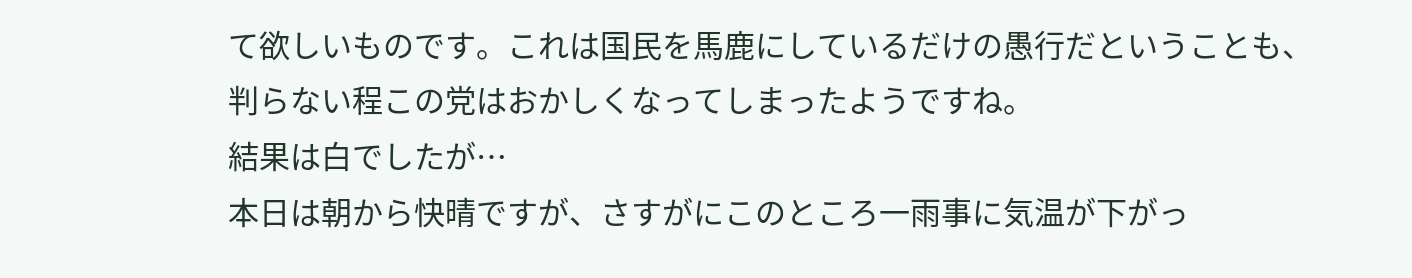て欲しいものです。これは国民を馬鹿にしているだけの愚行だということも、判らない程この党はおかしくなってしまったようですね。
結果は白でしたが…
本日は朝から快晴ですが、さすがにこのところ一雨事に気温が下がっ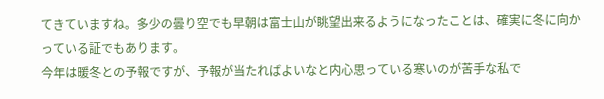てきていますね。多少の曇り空でも早朝は富士山が眺望出来るようになったことは、確実に冬に向かっている証でもあります。
今年は暖冬との予報ですが、予報が当たればよいなと内心思っている寒いのが苦手な私で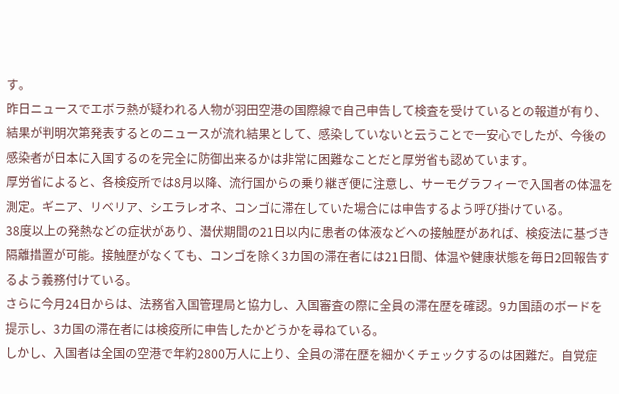す。
昨日ニュースでエボラ熱が疑われる人物が羽田空港の国際線で自己申告して検査を受けているとの報道が有り、結果が判明次第発表するとのニュースが流れ結果として、感染していないと云うことで一安心でしたが、今後の感染者が日本に入国するのを完全に防御出来るかは非常に困難なことだと厚労省も認めています。
厚労省によると、各検疫所では8月以降、流行国からの乗り継ぎ便に注意し、サーモグラフィーで入国者の体温を測定。ギニア、リベリア、シエラレオネ、コンゴに滞在していた場合には申告するよう呼び掛けている。
38度以上の発熱などの症状があり、潜伏期間の21日以内に患者の体液などへの接触歴があれば、検疫法に基づき隔離措置が可能。接触歴がなくても、コンゴを除く3カ国の滞在者には21日間、体温や健康状態を毎日2回報告するよう義務付けている。
さらに今月24日からは、法務省入国管理局と協力し、入国審査の際に全員の滞在歴を確認。9カ国語のボードを提示し、3カ国の滞在者には検疫所に申告したかどうかを尋ねている。
しかし、入国者は全国の空港で年約2800万人に上り、全員の滞在歴を細かくチェックするのは困難だ。自覚症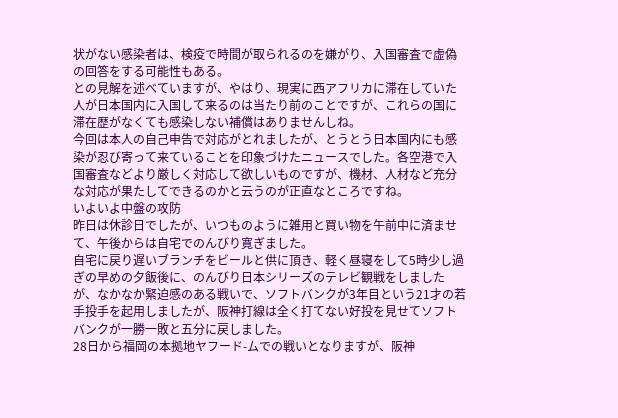状がない感染者は、検疫で時間が取られるのを嫌がり、入国審査で虚偽の回答をする可能性もある。
との見解を述べていますが、やはり、現実に西アフリカに滞在していた人が日本国内に入国して来るのは当たり前のことですが、これらの国に滞在歴がなくても感染しない補償はありませんしね。
今回は本人の自己申告で対応がとれましたが、とうとう日本国内にも感染が忍び寄って来ていることを印象づけたニュースでした。各空港で入国審査などより厳しく対応して欲しいものですが、機材、人材など充分な対応が果たしてできるのかと云うのが正直なところですね。
いよいよ中盤の攻防
昨日は休診日でしたが、いつものように雑用と買い物を午前中に済ませて、午後からは自宅でのんびり寛ぎました。
自宅に戻り遅いブランチをビールと供に頂き、軽く昼寝をして5時少し過ぎの早めの夕飯後に、のんびり日本シリーズのテレビ観戦をしましたが、なかなか緊迫感のある戦いで、ソフトバンクが3年目という21才の若手投手を起用しましたが、阪神打線は全く打てない好投を見せてソフトバンクが一勝一敗と五分に戻しました。
28日から福岡の本拠地ヤフード-ムでの戦いとなりますが、阪神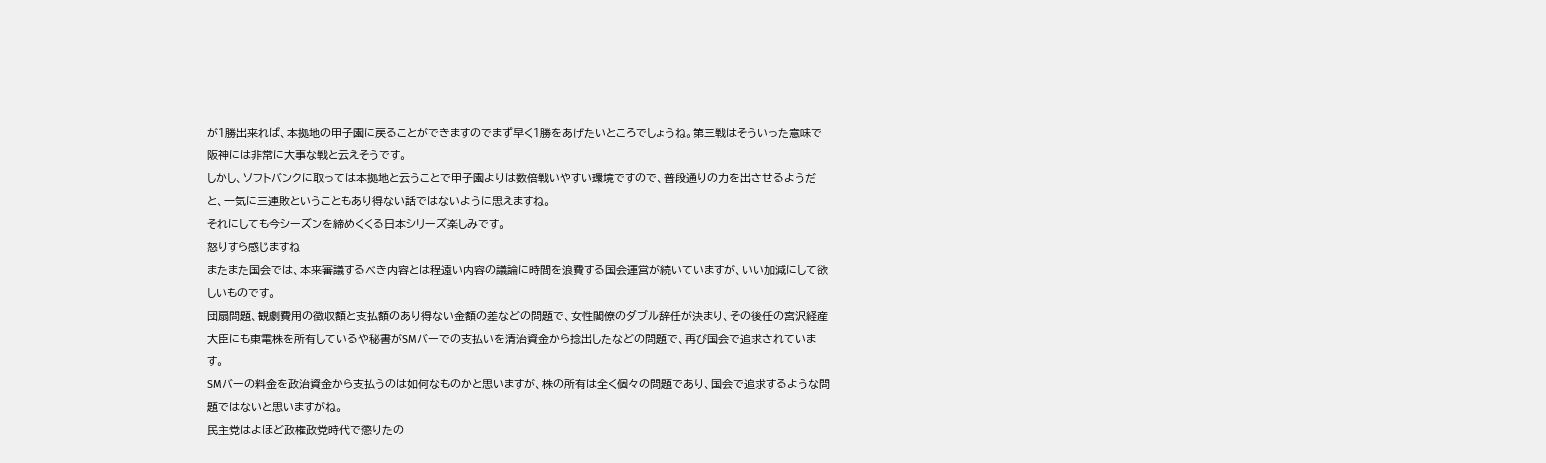が1勝出来れば、本拠地の甲子園に戻ることができますのでまず早く1勝をあげたいところでしょうね。第三戦はそういった意味で阪神には非常に大事な戦と云えそうです。
しかし、ソフトバンクに取っては本拠地と云うことで甲子園よりは数倍戦いやすい環境ですので、普段通りの力を出させるようだと、一気に三連敗ということもあり得ない話ではないように思えますね。
それにしても今シーズンを締めくくる日本シリーズ楽しみです。
怒りすら感じますね
またまた国会では、本来審議するべき内容とは程遠い内容の議論に時間を浪費する国会運営が続いていますが、いい加減にして欲しいものです。
団扇問題、観劇費用の徴収額と支払額のあり得ない金額の差などの問題で、女性閣僚のダブル辞任が決まり、その後任の宮沢経産大臣にも東電株を所有しているや秘書がSMバーでの支払いを清治資金から捻出したなどの問題で、再び国会で追求されています。
SMバーの料金を政治資金から支払うのは如何なものかと思いますが、株の所有は全く個々の問題であり、国会で追求するような問題ではないと思いますがね。
民主党はよほど政権政党時代で懲りたの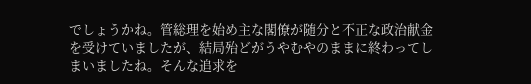でしょうかね。管総理を始め主な閣僚が随分と不正な政治献金を受けていましたが、結局殆どがうやむやのままに終わってしまいましたね。そんな追求を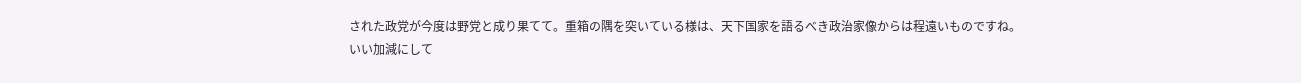された政党が今度は野党と成り果てて。重箱の隅を突いている様は、天下国家を語るべき政治家像からは程遠いものですね。
いい加減にして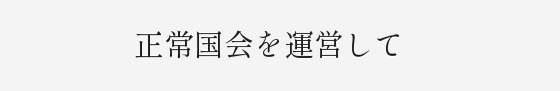正常国会を運営して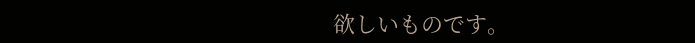欲しいものです。